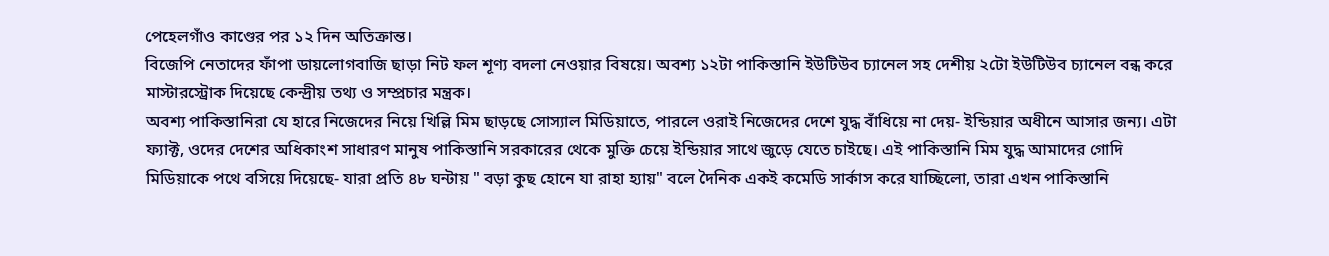পেহেলগাঁও কাণ্ডের পর ১২ দিন অতিক্রান্ত।
বিজেপি নেতাদের ফাঁপা ডায়লোগবাজি ছাড়া নিট ফল শূণ্য বদলা নেওয়ার বিষয়ে। অবশ্য ১২টা পাকিস্তানি ইউটিউব চ্যানেল সহ দেশীয় ২টো ইউটিউব চ্যানেল বন্ধ করে মাস্টারস্ট্রোক দিয়েছে কেন্দ্রীয় তথ্য ও সম্প্রচার মন্ত্রক।
অবশ্য পাকিস্তানিরা যে হারে নিজেদের নিয়ে খিল্লি মিম ছাড়ছে সোস্যাল মিডিয়াতে, পারলে ওরাই নিজেদের দেশে যুদ্ধ বাঁধিয়ে না দেয়- ইন্ডিয়ার অধীনে আসার জন্য। এটা ফ্যাক্ট, ওদের দেশের অধিকাংশ সাধারণ মানুষ পাকিস্তানি সরকারের থেকে মুক্তি চেয়ে ইন্ডিয়ার সাথে জুড়ে যেতে চাইছে। এই পাকিস্তানি মিম যুদ্ধ আমাদের গোদি মিডিয়াকে পথে বসিয়ে দিয়েছে- যারা প্রতি ৪৮ ঘন্টায় " বড়া কুছ হোনে যা রাহা হ্যায়" বলে দৈনিক একই কমেডি সার্কাস করে যাচ্ছিলো, তারা এখন পাকিস্তানি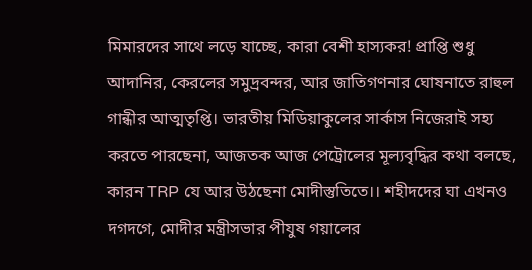মিমারদের সাথে লড়ে যাচ্ছে, কারা বেশী হাস্যকর! প্রাপ্তি শুধু আদানির, কেরলের সমুদ্রবন্দর, আর জাতিগণনার ঘোষনাতে রাহুল গান্ধীর আত্মতৃপ্তি। ভারতীয় মিডিয়াকুলের সার্কাস নিজেরাই সহ্য করতে পারছেনা, আজতক আজ পেট্রোলের মূল্যবৃদ্ধির কথা বলছে, কারন TRP যে আর উঠছেনা মোদীস্তুতিতে।। শহীদদের ঘা এখনও দগদগে, মোদীর মন্ত্রীসভার পীযুষ গয়ালের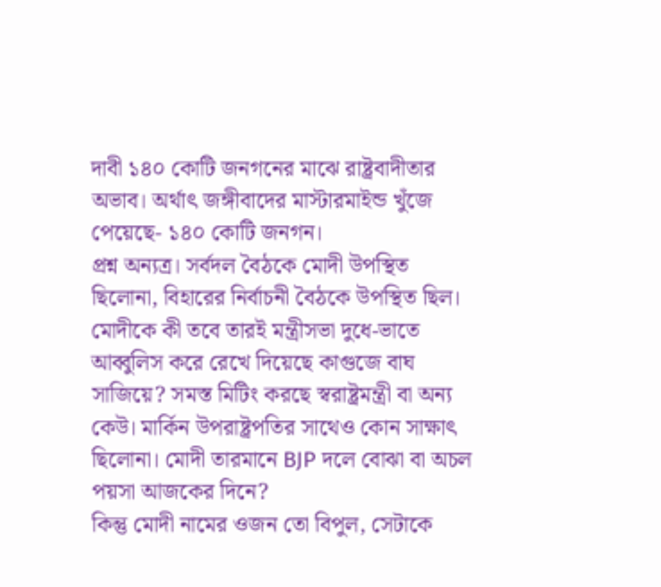দাবী ১৪০ কোটি জনগনের মাঝে রাষ্ট্রবাদীতার অভাব। অর্থাৎ জঙ্গীবাদের মাস্টারমাইন্ড খুঁজে পেয়েছে- ১৪০ কোটি জনগন।
প্রশ্ন অন্যত্র। সর্বদল বৈঠকে মোদী উপস্থিত ছিলোনা, বিহারের নির্বাচনী বৈঠকে উপস্থিত ছিল। মোদীকে কী তবে তারই মন্ত্রীসভা দুধে-ভাতে আব্বুলিস করে রেখে দিয়েছে কাগুজে বাঘ সাজিয়ে? সমস্ত মিটিং করছে স্বরাষ্ট্রমন্ত্রী বা অন্য কেউ। মার্কিন উপরাষ্ট্রপতির সাথেও কোন সাক্ষাৎ ছিলোনা। মোদী তারমানে BJP দলে বোঝা বা অচল পয়সা আজকের দিনে?
কিন্তু মোদী নামের ওজন তো বিপুল, সেটাকে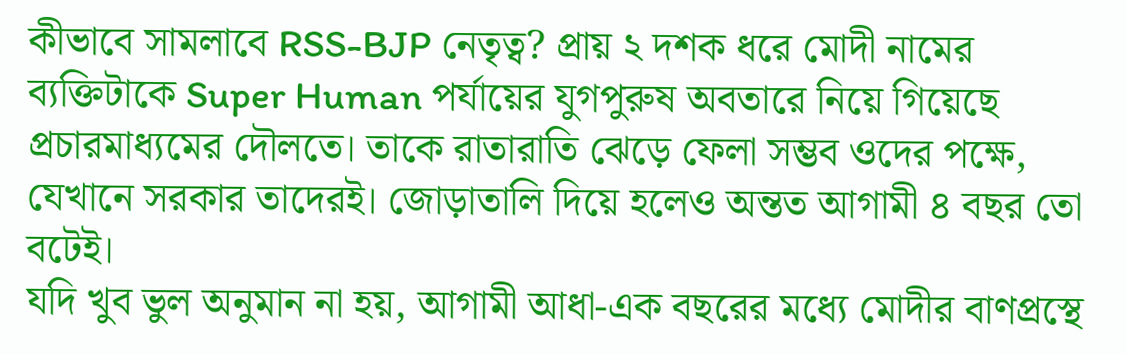কীভাবে সামলাবে RSS-BJP নেতৃত্ব? প্রায় ২ দশক ধরে মোদী নামের ব্যক্তিটাকে Super Human পর্যায়ের যুগপুরুষ অবতারে নিয়ে গিয়েছে প্রচারমাধ্যমের দৌলতে। তাকে রাতারাতি ঝেড়ে ফেলা সম্ভব ওদের পক্ষে, যেখানে সরকার তাদেরই। জোড়াতালি দিয়ে হলেও অন্তত আগামী ৪ বছর তো বটেই।
যদি খুব ভুল অনুমান না হয়, আগামী আধা-এক বছরের মধ্যে মোদীর বাণপ্রস্থে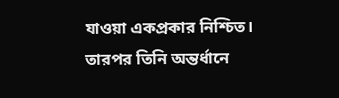যাওয়া একপ্রকার নিশ্চিত। তারপর তিনি অন্তর্ধানে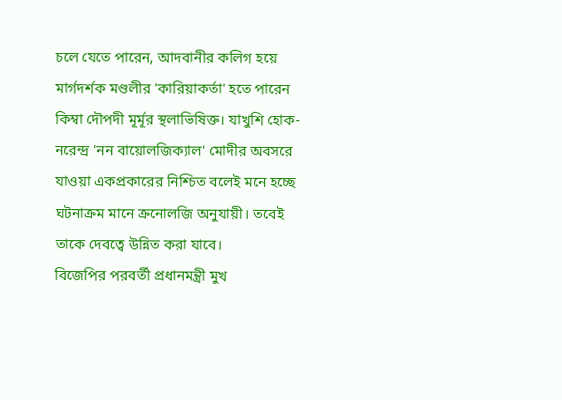চলে যেতে পারেন, আদবানীর কলিগ হয়ে মার্গদর্শক মণ্ডলীর 'কারিয়াকর্তা' হতে পারেন কিম্বা দৌপদী মূর্মূর স্থলাভিষিক্ত। যাখুশি হোক- নরেন্দ্র 'নন বায়োলজিক্যাল' মোদীর অবসরে যাওয়া একপ্রকারের নিশ্চিত বলেই মনে হচ্ছে ঘটনাক্রম মানে ক্রনোলজি অনুযায়ী। তবেই তাকে দেবত্বে উন্নিত করা যাবে।
বিজেপির পরবর্তী প্রধানমন্ত্রী মুখ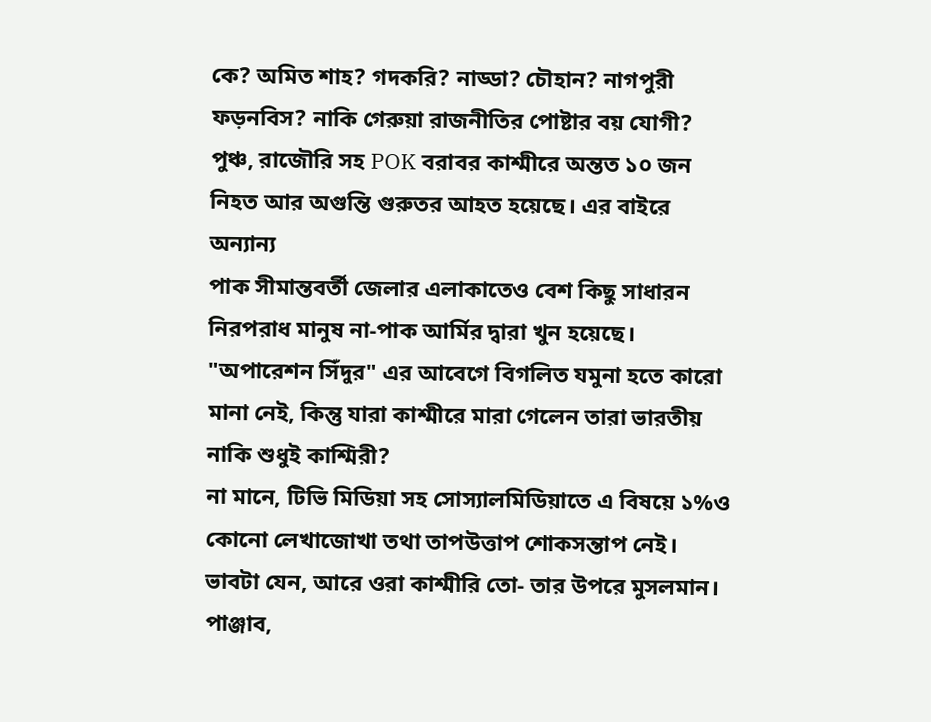কে? অমিত শাহ? গদকরি? নাড্ডা? চৌহান? নাগপুরী ফড়নবিস? নাকি গেরুয়া রাজনীতির পোষ্টার বয় যোগী?
পুঞ্চ, রাজৌরি সহ POK বরাবর কাশ্মীরে অন্তত ১০ জন নিহত আর অগুন্তি গুরুতর আহত হয়েছে। এর বাইরে অন্যান্য
পাক সীমান্তবর্তী জেলার এলাকাতেও বেশ কিছু সাধারন নিরপরাধ মানুষ না-পাক আর্মির দ্বারা খুন হয়েছে।
"অপারেশন সিঁদুর" এর আবেগে বিগলিত যমুনা হতে কারো মানা নেই, কিন্তু যারা কাশ্মীরে মারা গেলেন তারা ভারতীয় নাকি শুধুই কাশ্মিরী?
না মানে, টিভি মিডিয়া সহ সোস্যালমিডিয়াতে এ বিষয়ে ১%ও কোনো লেখাজোখা তথা তাপউত্তাপ শোকসন্তাপ নেই। ভাবটা যেন, আরে ওরা কাশ্মীরি তো- তার উপরে মুসলমান। পাঞ্জাব,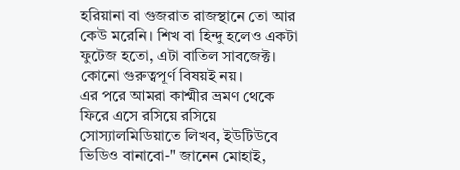হরিয়ানা বা গুজরাত রাজস্থানে তো আর কেউ মরেনি। শিখ বা হিন্দু হলেও একটা ফুটেজ হতো, এটা বাতিল সাবজেক্ট। কোনো গুরুত্বপূর্ণ বিষয়ই নয়।
এর পরে আমরা কাশ্মীর ভ্রমণ থেকে ফিরে এসে রসিয়ে রসিয়ে সোস্যালমিডিয়াতে লিখব, ইউটিউবে ভিডিও বানাবো-" জানেন মোহাই,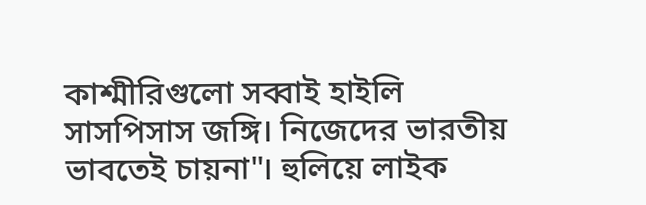কাশ্মীরিগুলো সব্বাই হাইলি সাসপিসাস জঙ্গি। নিজেদের ভারতীয় ভাবতেই চায়না"। হুলিয়ে লাইক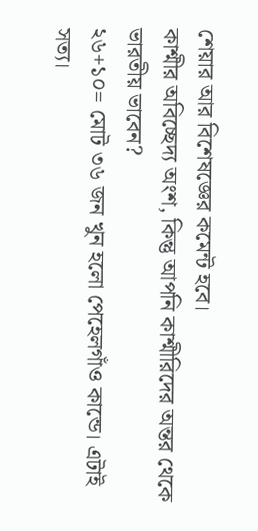শেয়ার আর বিশেষজ্ঞের কমেন্ট হবে।
কাশ্মীর অবিচ্ছেদ্য অংশ, কিন্তু আপনি কাশ্মীরিদের অন্তর থেকে ভারতীয় ভাবেন?
২৬+১০= মোট ৩৬ জন খুন হলো পেহেলগাঁও কান্ডে। এটাই সত্য।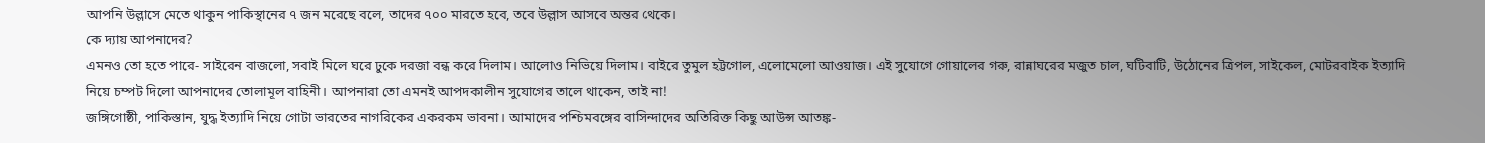আপনি উল্লাসে মেতে থাকুন পাকিস্থানের ৭ জন মরেছে বলে, তাদের ৭০০ মারতে হবে, তবে উল্লাস আসবে অন্তর থেকে।
কে দ্যায় আপনাদের?
এমনও তো হতে পারে- সাইরেন বাজলো, সবাই মিলে ঘরে ঢুকে দরজা বন্ধ করে দিলাম। আলোও নিভিয়ে দিলাম। বাইরে তুমুল হট্টগোল, এলোমেলো আওয়াজ। এই সুযোগে গোয়ালের গরু, রান্নাঘরের মজুত চাল, ঘটিবাটি, উঠোনের ত্রিপল, সাইকেল, মোটরবাইক ইত্যাদি নিয়ে চম্পট দিলো আপনাদের তোলামূল বাহিনী। আপনারা তো এমনই আপদকালীন সুযোগের তালে থাকেন, তাই না!
জঙ্গিগোষ্ঠী, পাকিস্তান, যুদ্ধ ইত্যাদি নিয়ে গোটা ভারতের নাগরিকের একরকম ভাবনা। আমাদের পশ্চিমবঙ্গের বাসিন্দাদের অতিরিক্ত কিছু আউন্স আতঙ্ক-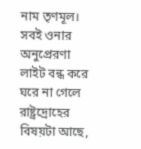নাম তৃণমূল। সবই ওনার অনুপ্রেরণা
লাইট বন্ধ করে ঘরে না গেলে রাষ্ট্রদ্রোহের বিষয়টা আছে,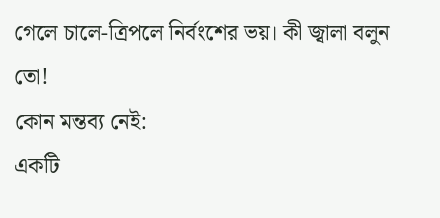গেলে চালে-ত্রিপলে নির্বংশের ভয়। কী জ্বালা বলুন তো!
কোন মন্তব্য নেই:
একটি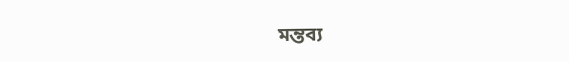মন্তব্য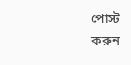পোস্ট করুন